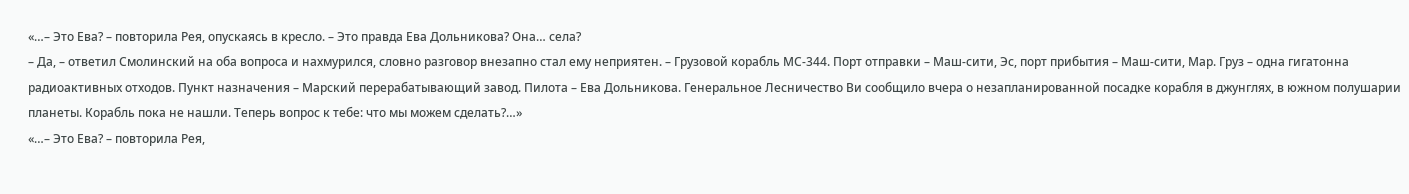«…– Это Ева? – повторила Рея, опускаясь в кресло. – Это правда Ева Дольникова? Она… села?
– Да, – ответил Смолинский на оба вопроса и нахмурился, словно разговор внезапно стал ему неприятен. – Грузовой корабль МС-344. Порт отправки – Маш-сити, Эс, порт прибытия – Маш-сити, Мар. Груз – одна гигатонна радиоактивных отходов. Пункт назначения – Марский перерабатывающий завод. Пилота – Ева Дольникова. Генеральное Лесничество Ви сообщило вчера о незапланированной посадке корабля в джунглях, в южном полушарии планеты. Корабль пока не нашли. Теперь вопрос к тебе: что мы можем сделать?…»
«…– Это Ева? – повторила Рея,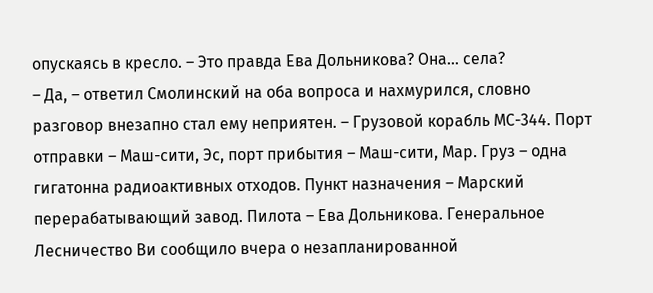опускаясь в кресло. – Это правда Ева Дольникова? Она… села?
– Да, – ответил Смолинский на оба вопроса и нахмурился, словно разговор внезапно стал ему неприятен. – Грузовой корабль МС-344. Порт отправки – Маш-сити, Эс, порт прибытия – Маш-сити, Мар. Груз – одна гигатонна радиоактивных отходов. Пункт назначения – Марский перерабатывающий завод. Пилота – Ева Дольникова. Генеральное Лесничество Ви сообщило вчера о незапланированной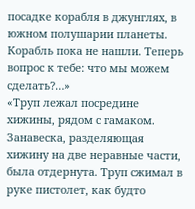посадке корабля в джунглях, в южном полушарии планеты. Корабль пока не нашли. Теперь вопрос к тебе: что мы можем сделать?…»
«Труп лежал посредине хижины, рядом с гамаком. Занавеска, разделяющая хижину на две неравные части, была отдернута. Труп сжимал в руке пистолет, как будто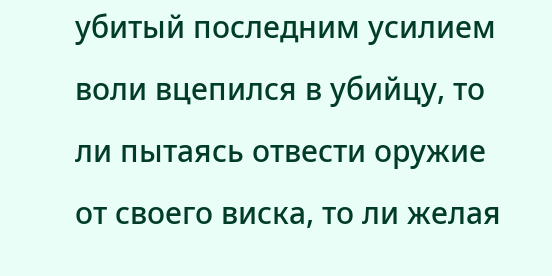убитый последним усилием воли вцепился в убийцу, то ли пытаясь отвести оружие от своего виска, то ли желая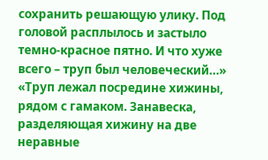сохранить решающую улику. Под головой расплылось и застыло темно-красное пятно. И что хуже всего – труп был человеческий…»
«Труп лежал посредине хижины, рядом с гамаком. Занавеска, разделяющая хижину на две неравные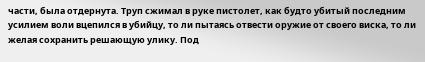части, была отдернута. Труп сжимал в руке пистолет, как будто убитый последним усилием воли вцепился в убийцу, то ли пытаясь отвести оружие от своего виска, то ли желая сохранить решающую улику. Под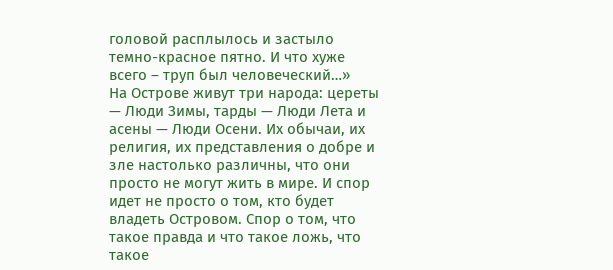головой расплылось и застыло темно-красное пятно. И что хуже всего – труп был человеческий…»
На Острове живут три народа: цереты — Люди Зимы, тарды — Люди Лета и асены — Люди Осени. Их обычаи, их религия, их представления о добре и зле настолько различны, что они просто не могут жить в мире. И спор идет не просто о том, кто будет владеть Островом. Спор о том, что такое правда и что такое ложь, что такое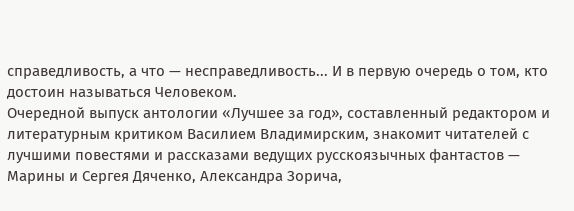справедливость, а что — несправедливость... И в первую очередь о том, кто достоин называться Человеком.
Очередной выпуск антологии «Лучшее за год», составленный редактором и литературным критиком Василием Владимирским, знакомит читателей с лучшими повестями и рассказами ведущих русскоязычных фантастов — Марины и Сергея Дяченко, Александра Зорича,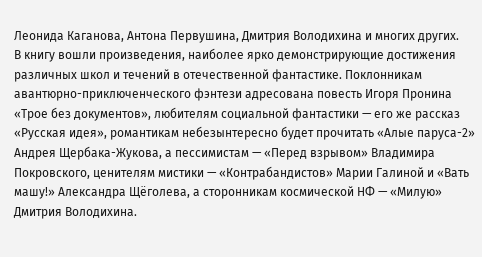Леонида Каганова, Антона Первушина, Дмитрия Володихина и многих других.
В книгу вошли произведения, наиболее ярко демонстрирующие достижения различных школ и течений в отечественной фантастике. Поклонникам авантюрно-приключенческого фэнтези адресована повесть Игоря Пронина «Трое без документов», любителям социальной фантастики — его же рассказ «Русская идея», романтикам небезынтересно будет прочитать «Алые паруса-2» Андрея Щербака-Жукова, а пессимистам — «Перед взрывом» Владимира Покровского, ценителям мистики — «Контрабандистов» Марии Галиной и «Вать машу!» Александра Щёголева, а сторонникам космической НФ — «Милую» Дмитрия Володихина.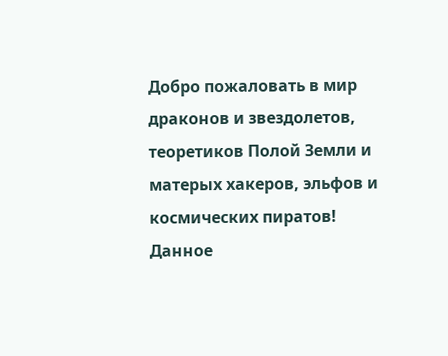Добро пожаловать в мир драконов и звездолетов, теоретиков Полой Земли и матерых хакеров, эльфов и космических пиратов!
Данное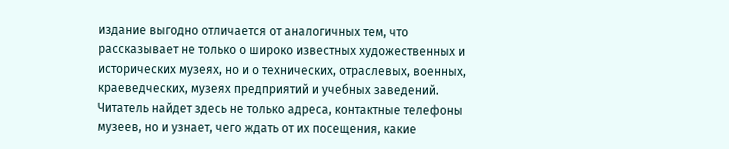издание выгодно отличается от аналогичных тем, что рассказывает не только о широко известных художественных и исторических музеях, но и о технических, отраслевых, военных, краеведческих, музеях предприятий и учебных заведений. Читатель найдет здесь не только адреса, контактные телефоны музеев, но и узнает, чего ждать от их посещения, какие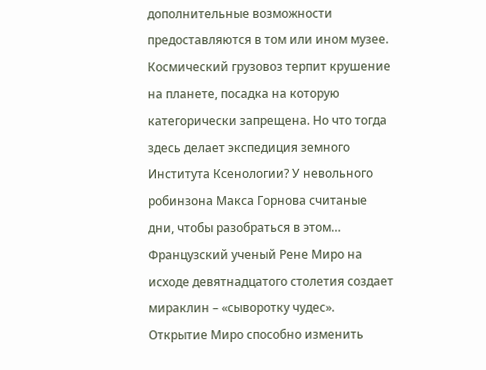дополнительные возможности предоставляются в том или ином музее.
Космический грузовоз терпит крушение на планете, посадка на которую категорически запрещена. Но что тогда здесь делает экспедиция земного Института Ксенологии? У невольного робинзона Макса Горнова считаные дни, чтобы разобраться в этом…
Французский ученый Рене Миро на исходе девятнадцатого столетия создает мираклин – «сыворотку чудес». Открытие Миро способно изменить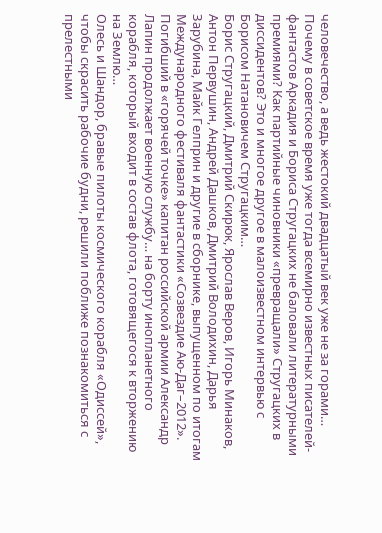человечество, а ведь жестокий двадцатый век уже не за горами…
Почему в советское время уже тогда всемирно известных писателей-фантастов Аркадия и Бориса Стругацких не баловали литературными премиями? Как партийные чиновники «превращали» Стругацких в диссидентов? Это и многое другое в малоизвестном интервью с Борисом Натановичем Стругацким…
Борис Стругацкий, Дмитрий Скирюк, Ярослав Веров, Игорь Минаков, Антон Первушин, Андрей Дашков, Дмитрий Володихин, Дарья Зарубина, Майк Гелприн и другие в сборнике, выпущенном по итогам Международного фестиваля фантастики «Созвездие Аю-Даг–2012».
Погибший в «горячей точке» капитан российской армии Александр Лапин продолжает военную службу… на борту инопланетного корабля, который входит в состав флота, готовящегося к вторжению на Землю…
Олесь и Шандор, бравые пилоты космического корабля «Одиссей», чтобы скрасить рабочие будни, решили поближе познакомиться с прелестными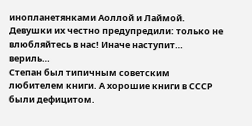инопланетянками Аоллой и Лаймой. Девушки их честно предупредили: только не влюбляйтесь в нас! Иначе наступит… вериль…
Степан был типичным советским любителем книги. А хорошие книги в СССР были дефицитом.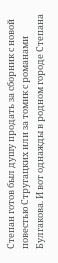Степан готов был душу продать за сборник с новой повестью Стругацких или за томик с романами Булгакова. И вот однажды в родном городе Степана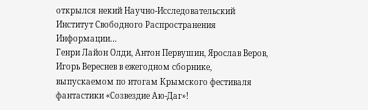открылся некий Научно-Исследовательский Институт Свободного Распространения Информации…
Генри Лайон Олди, Антон Первушин, Ярослав Веров, Игорь Вереснев в ежегодном сборнике, выпускаемом по итогам Крымского фестиваля фантастики «Созвездие Аю-Даг»!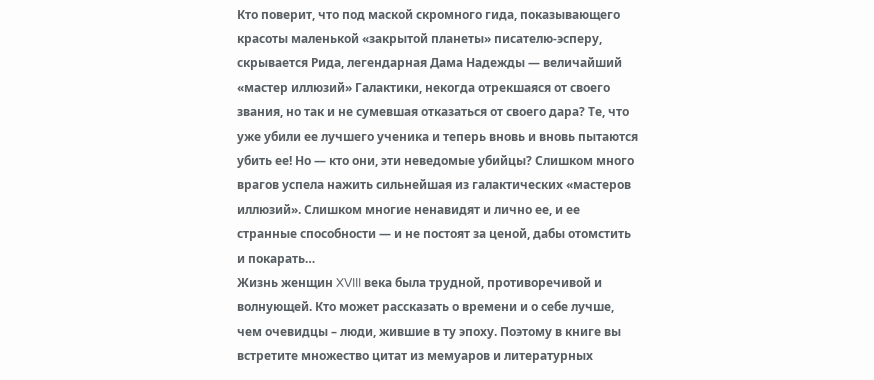Кто поверит, что под маской скромного гида, показывающего красоты маленькой «закрытой планеты» писателю-эсперу, скрывается Рида, легендарная Дама Надежды — величайший «мастер иллюзий» Галактики, некогда отрекшаяся от своего звания, но так и не сумевшая отказаться от своего дара? Те, что уже убили ее лучшего ученика и теперь вновь и вновь пытаются убить ее! Но — кто они, эти неведомые убийцы? Слишком много врагов успела нажить сильнейшая из галактических «мастеров иллюзий». Слишком многие ненавидят и лично ее, и ее странные способности — и не постоят за ценой, дабы отомстить и покарать…
Жизнь женщин XVIII века была трудной, противоречивой и волнующей. Кто может рассказать о времени и о себе лучше, чем очевидцы – люди, жившие в ту эпоху. Поэтому в книге вы встретите множество цитат из мемуаров и литературных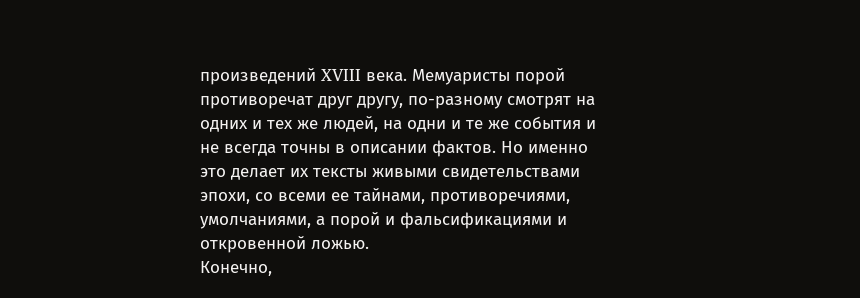произведений XVIII века. Мемуаристы порой противоречат друг другу, по-разному смотрят на одних и тех же людей, на одни и те же события и не всегда точны в описании фактов. Но именно это делает их тексты живыми свидетельствами эпохи, со всеми ее тайнами, противоречиями, умолчаниями, а порой и фальсификациями и откровенной ложью.
Конечно,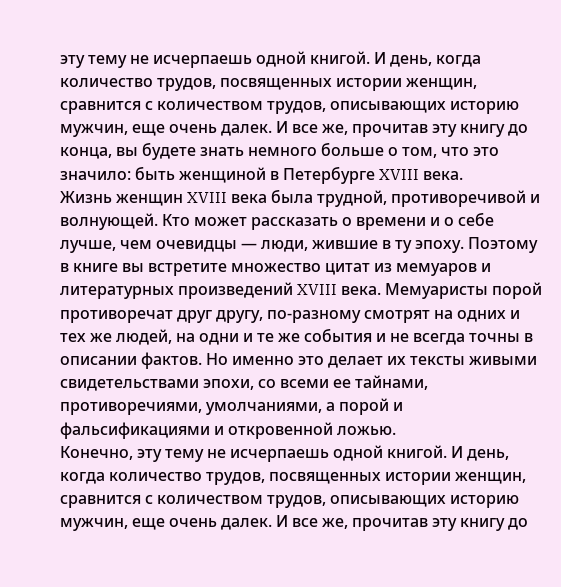эту тему не исчерпаешь одной книгой. И день, когда количество трудов, посвященных истории женщин, сравнится с количеством трудов, описывающих историю мужчин, еще очень далек. И все же, прочитав эту книгу до конца, вы будете знать немного больше о том, что это значило: быть женщиной в Петербурге XVIII века.
Жизнь женщин XVIII века была трудной, противоречивой и волнующей. Кто может рассказать о времени и о себе лучше, чем очевидцы — люди, жившие в ту эпоху. Поэтому в книге вы встретите множество цитат из мемуаров и литературных произведений XVIII века. Мемуаристы порой противоречат друг другу, по-разному смотрят на одних и тех же людей, на одни и те же события и не всегда точны в описании фактов. Но именно это делает их тексты живыми свидетельствами эпохи, со всеми ее тайнами, противоречиями, умолчаниями, а порой и фальсификациями и откровенной ложью.
Конечно, эту тему не исчерпаешь одной книгой. И день, когда количество трудов, посвященных истории женщин, сравнится с количеством трудов, описывающих историю мужчин, еще очень далек. И все же, прочитав эту книгу до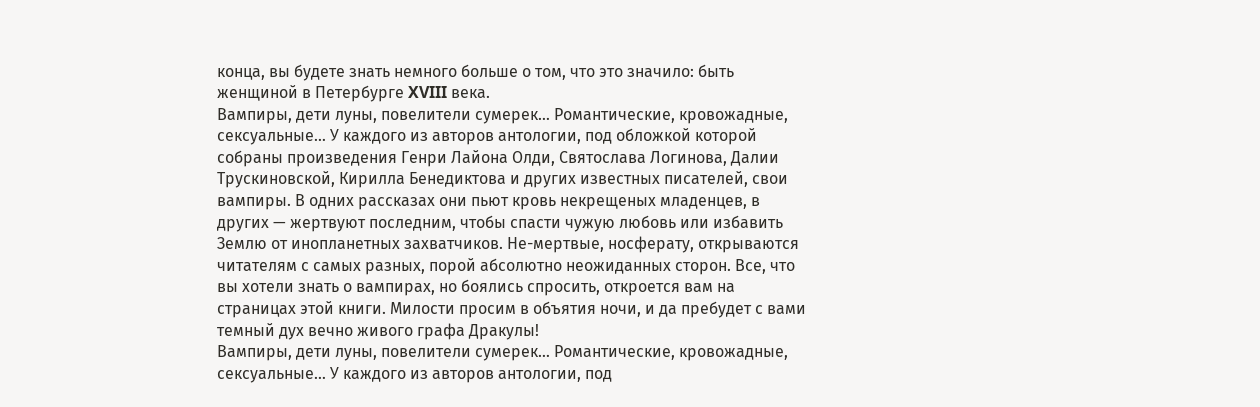конца, вы будете знать немного больше о том, что это значило: быть женщиной в Петербурге XVIII века.
Вампиры, дети луны, повелители сумерек… Романтические, кровожадные, сексуальные… У каждого из авторов антологии, под обложкой которой собраны произведения Генри Лайона Олди, Святослава Логинова, Далии Трускиновской, Кирилла Бенедиктова и других известных писателей, свои вампиры. В одних рассказах они пьют кровь некрещеных младенцев, в других — жертвуют последним, чтобы спасти чужую любовь или избавить Землю от инопланетных захватчиков. Не-мертвые, носферату, открываются читателям с самых разных, порой абсолютно неожиданных сторон. Все, что вы хотели знать о вампирах, но боялись спросить, откроется вам на страницах этой книги. Милости просим в объятия ночи, и да пребудет с вами темный дух вечно живого графа Дракулы!
Вампиры, дети луны, повелители сумерек… Романтические, кровожадные, сексуальные… У каждого из авторов антологии, под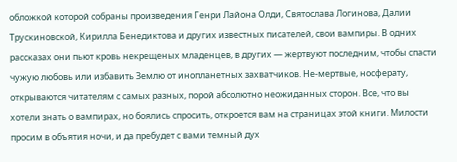обложкой которой собраны произведения Генри Лайона Олди, Святослава Логинова, Далии Трускиновской, Кирилла Бенедиктова и других известных писателей, свои вампиры. В одних рассказах они пьют кровь некрещеных младенцев, в других — жертвуют последним, чтобы спасти чужую любовь или избавить Землю от инопланетных захватчиков. Не-мертвые, носферату, открываются читателям с самых разных, порой абсолютно неожиданных сторон. Все, что вы хотели знать о вампирах, но боялись спросить, откроется вам на страницах этой книги. Милости просим в объятия ночи, и да пребудет с вами темный дух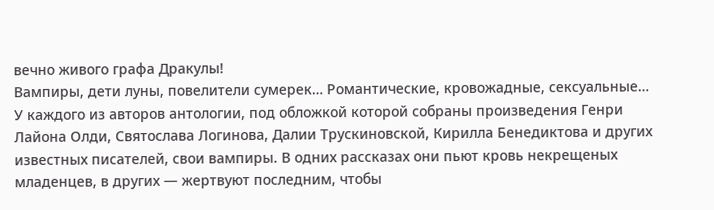вечно живого графа Дракулы!
Вампиры, дети луны, повелители сумерек… Романтические, кровожадные, сексуальные… У каждого из авторов антологии, под обложкой которой собраны произведения Генри Лайона Олди, Святослава Логинова, Далии Трускиновской, Кирилла Бенедиктова и других известных писателей, свои вампиры. В одних рассказах они пьют кровь некрещеных младенцев, в других — жертвуют последним, чтобы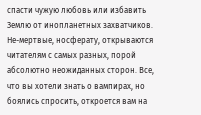спасти чужую любовь или избавить Землю от инопланетных захватчиков. Не-мертвые, носферату, открываются читателям с самых разных, порой абсолютно неожиданных сторон. Все, что вы хотели знать о вампирах, но боялись спросить, откроется вам на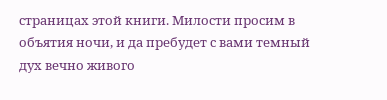страницах этой книги. Милости просим в объятия ночи, и да пребудет с вами темный дух вечно живого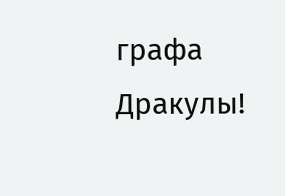графа Дракулы!